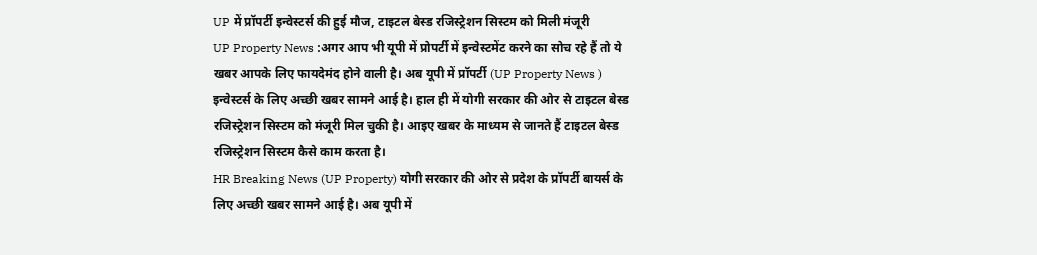UP में प्रॉपर्टी इन्वेस्टर्स की हुई मौज, टाइटल बेस्ड रजिस्ट्रेशन सिस्टम को मिली मंजूरी
UP Property News :अगर आप भी यूपी में प्रोपर्टी में इन्वेस्टमेंट करने का सोच रहे हैं तो ये खबर आपके लिए फायदेमंद होने वाली है। अब यूपी में प्रॉपर्टी (UP Property News ) इन्वेस्टर्स के लिए अच्छी खबर सामने आई है। हाल ही में योगी सरकार की ओर से टाइटल बेस्ड रजिस्ट्रेशन सिस्टम को मंजूरी मिल चुकी है। आइए खबर के माध्यम से जानते हैं टाइटल बेस्ड रजिस्ट्रेशन सिस्टम कैसे काम करता है।
HR Breaking News (UP Property) योगी सरकार की ओर से प्रदेश के प्रॉपर्टी बायर्स के लिए अच्छी खबर सामने आई है। अब यूपी में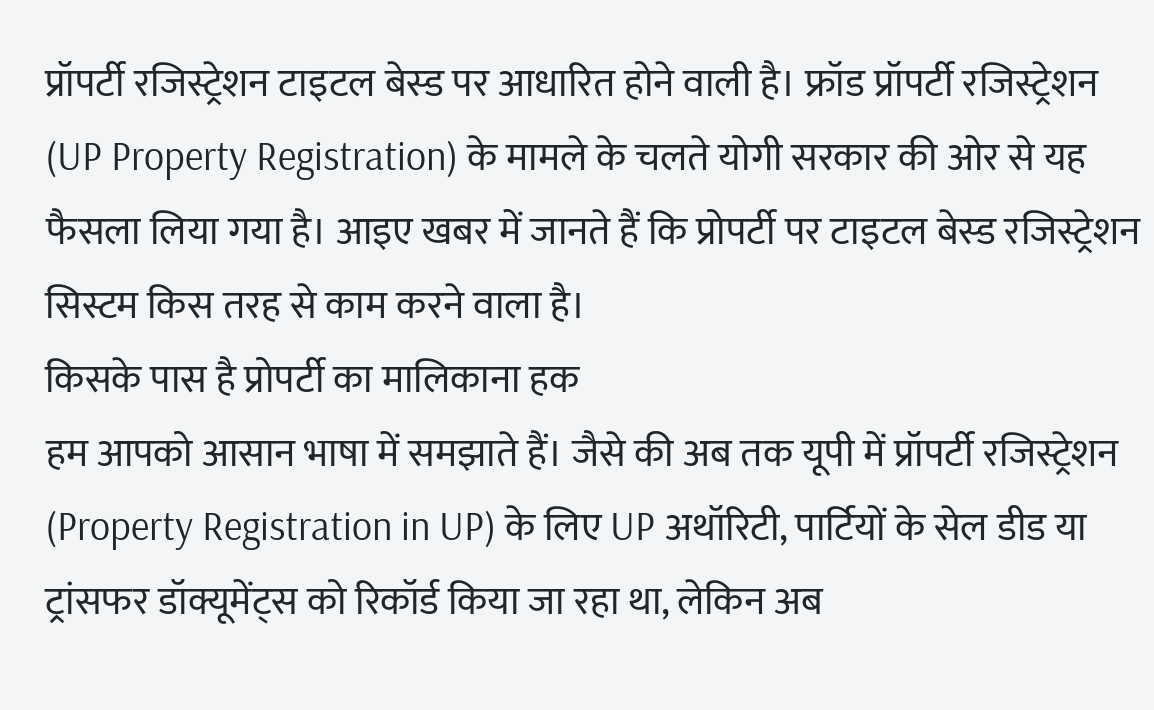प्रॉपर्टी रजिस्ट्रेशन टाइटल बेस्ड पर आधारित होने वाली है। फ्रॉड प्रॉपर्टी रजिस्ट्रेशन (UP Property Registration) के मामले के चलते योगी सरकार की ओर से यह फैसला लिया गया है। आइए खबर में जानते हैं कि प्रोपर्टी पर टाइटल बेस्ड रजिस्ट्रेशन सिस्टम किस तरह से काम करने वाला है।
किसके पास है प्रोपर्टी का मालिकाना हक
हम आपको आसान भाषा में समझाते हैं। जैसे की अब तक यूपी में प्रॉपर्टी रजिस्ट्रेशन (Property Registration in UP) के लिए UP अथॉरिटी, पार्टियों के सेल डीड या ट्रांसफर डॉक्यूमेंट्स को रिकॉर्ड किया जा रहा था, लेकिन अब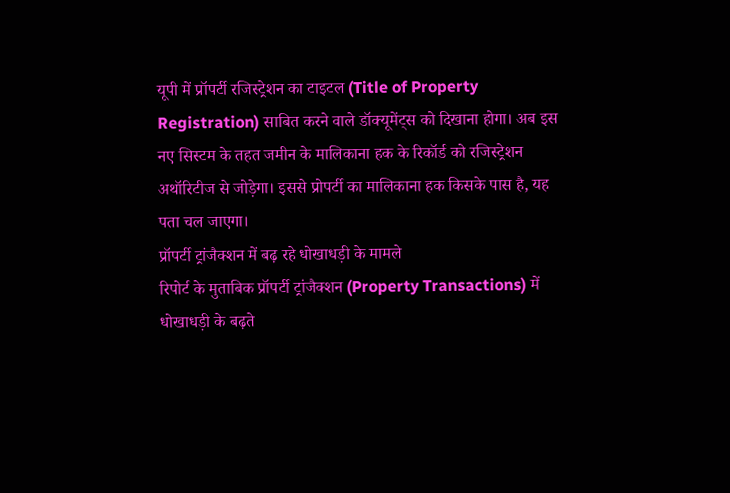यूपी में प्रॉपर्टी रजिस्ट्रेशन का टाइटल (Title of Property Registration) साबित करने वाले डॉक्यूमेंट्स को दिखाना होगा। अब इस नए सिस्टम के तहत जमीन के मालिकाना हक के रिकॉर्ड को रजिस्ट्रेशन अथॉरिटीज से जोड़ेगा। इससे प्रोपर्टी का मालिकाना हक किसके पास है, यह पता चल जाएगा।
प्रॉपर्टी ट्रांजैक्शन में बढ़ रहे धोखाधड़ी के मामले
रिपोर्ट के मुताबिक प्रॉपर्टी ट्रांजैक्शन (Property Transactions) में धोखाधड़ी के बढ़ते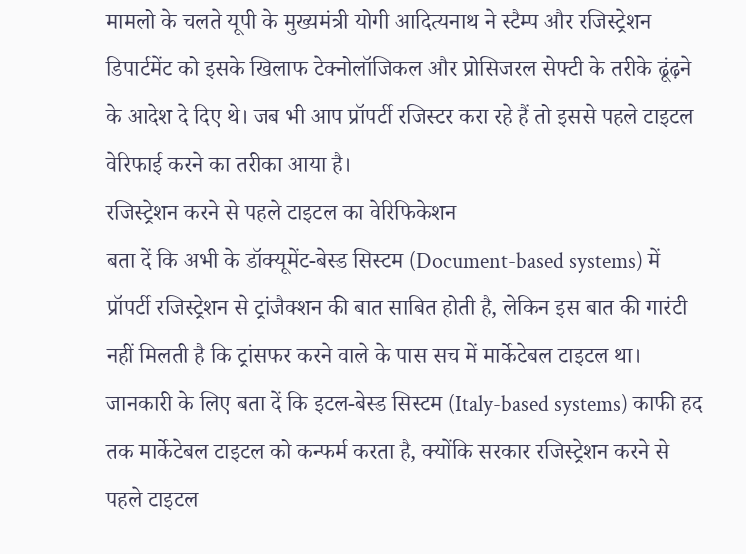मामलो के चलते यूपी के मुख्यमंत्री योगी आदित्यनाथ ने स्टैम्प और रजिस्ट्रेशन डिपार्टमेंट को इसके खिलाफ टेक्नोलॉजिकल और प्रोसिजरल सेफ्टी के तरीके ढूंढ़ने के आदेश दे दिए थे। जब भी आप प्रॉपर्टी रजिस्टर करा रहे हैं तो इससे पहले टाइटल वेरिफाई करने का तरीका आया है।
रजिस्ट्रेशन करने से पहले टाइटल का वेरिफिकेशन
बता दें कि अभी के डॉक्यूमेंट-बेस्ड सिस्टम (Document-based systems) में प्रॉपर्टी रजिस्ट्रेशन से ट्रांजैक्शन की बात साबित होती है, लेकिन इस बात की गारंटी नहीं मिलती है कि ट्रांसफर करने वाले के पास सच में मार्केटेबल टाइटल था। जानकारी के लिए बता दें कि इटल-बेस्ड सिस्टम (Italy-based systems) काफी हद तक मार्केटेबल टाइटल को कन्फर्म करता है, क्योंकि सरकार रजिस्ट्रेशन करने से पहले टाइटल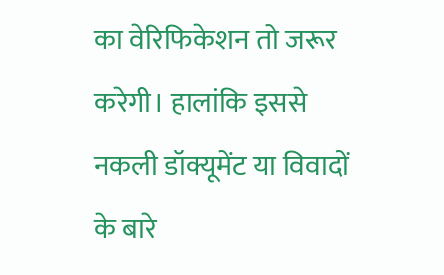का वेरिफिकेशन तो जरूर करेगी। हालांकि इससे नकली डॉक्यूमेंट या विवादों के बारे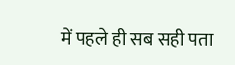में पहले ही सब सही पता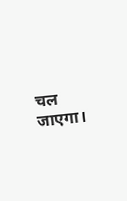चल जाएगा।